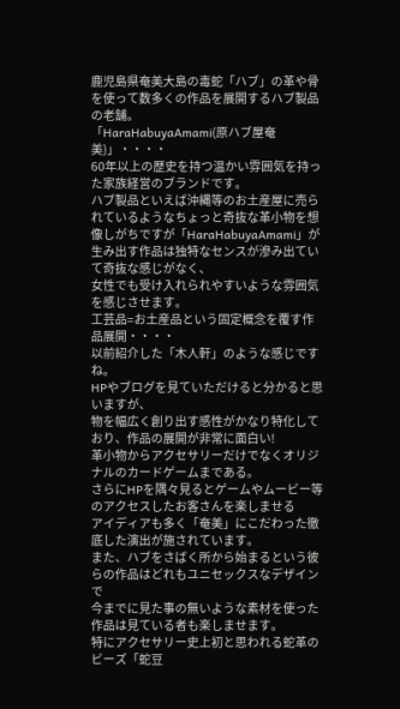鹿児島県奄美大島の毒蛇「ハブ」の革や骨を使って数多くの作品を展開するハブ製品の老舗。
「HaraHabuyaAmami(原ハブ屋奄美)」・・・・
60年以上の歴史を持つ温かい雰囲気を持った家族経営のブランドです。
ハブ製品といえば沖縄等のお土産屋に売られているようなちょっと奇抜な革小物を想像しがちですが「HaraHabuyaAmami」が生み出す作品は独特なセンスが滲み出ていて奇抜な感じがなく、
女性でも受け入れられやすいような雰囲気を感じさせます。
工芸品=お土産品という固定概念を覆す作品展開・・・・
以前紹介した「木人軒」のような感じですね。
HPやブログを見ていただけると分かると思いますが、
物を幅広く創り出す感性がかなり特化しており、作品の展開が非常に面白い!
革小物からアクセサリーだけでなくオリジナルのカードゲームまである。
さらにHPを隅々見るとゲームやムービー等のアクセスしたお客さんを楽しませる
アイディアも多く「奄美」にこだわった徹底した演出が施されています。
また、ハブをさばく所から始まるという彼らの作品はどれもユニセックスなデザインで
今までに見た事の無いような素材を使った作品は見ている者も楽しませます。
特にアクセサリー史上初と思われる蛇革のビーズ「蛇豆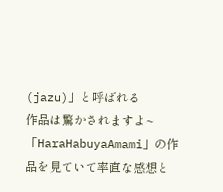(jazu)」と呼ばれる
作品は驚かされますよ~
「HaraHabuyaAmami」の作品を見ていて率直な感想と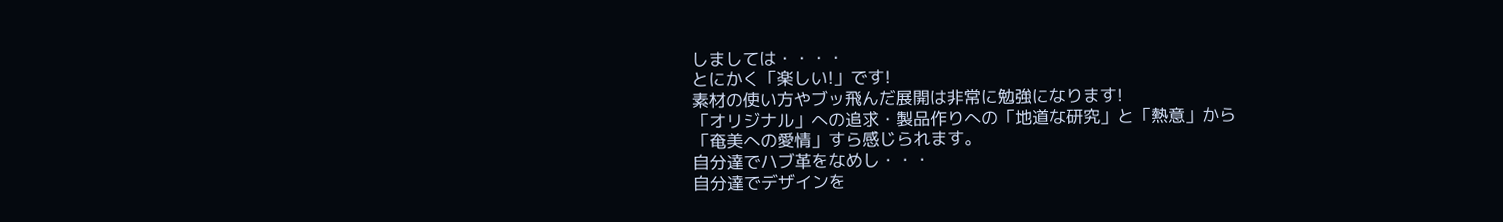しましては・・・・
とにかく「楽しい!」です!
素材の使い方やブッ飛んだ展開は非常に勉強になります!
「オリジナル」への追求・製品作りへの「地道な研究」と「熱意」から
「奄美への愛情」すら感じられます。
自分達でハブ革をなめし・・・
自分達でデザインを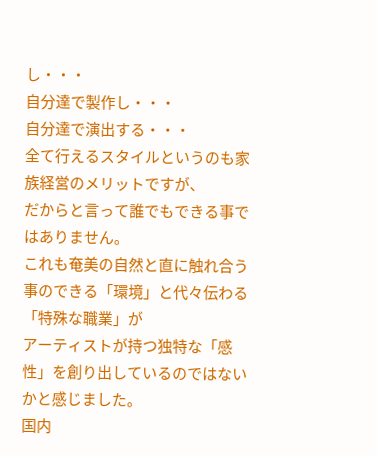し・・・
自分達で製作し・・・
自分達で演出する・・・
全て行えるスタイルというのも家族経営のメリットですが、
だからと言って誰でもできる事ではありません。
これも奄美の自然と直に触れ合う事のできる「環境」と代々伝わる「特殊な職業」が
アーティストが持つ独特な「感性」を創り出しているのではないかと感じました。
国内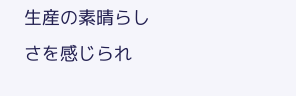生産の素晴らしさを感じられ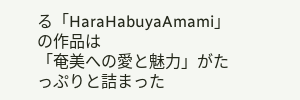る「HaraHabuyaAmami」の作品は
「奄美への愛と魅力」がたっぷりと詰まった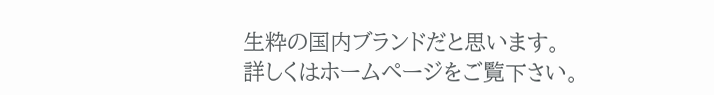生粋の国内ブランドだと思います。
詳しくはホームページをご覧下さい。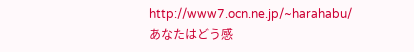http://www7.ocn.ne.jp/~harahabu/
あなたはどう感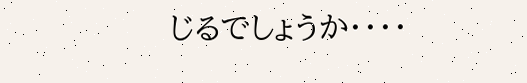じるでしょうか・・・・